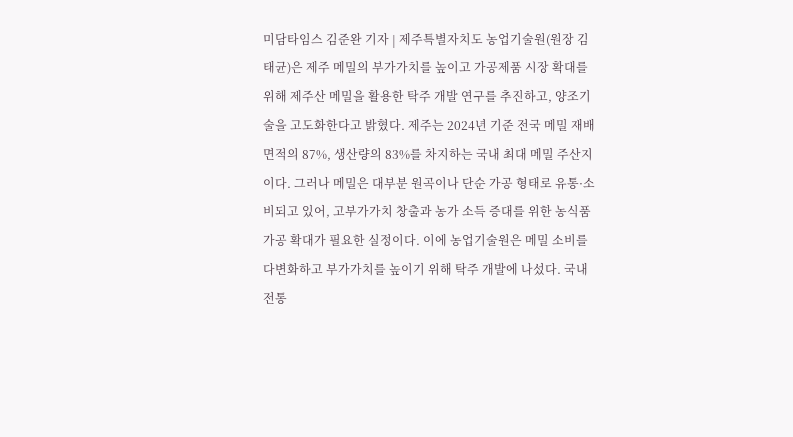미담타임스 김준완 기자 | 제주특별자치도 농업기술원(원장 김태균)은 제주 메밀의 부가가치를 높이고 가공제품 시장 확대를 위해 제주산 메밀을 활용한 탁주 개발 연구를 추진하고, 양조기술을 고도화한다고 밝혔다. 제주는 2024년 기준 전국 메밀 재배면적의 87%, 생산량의 83%를 차지하는 국내 최대 메밀 주산지이다. 그러나 메밀은 대부분 원곡이나 단순 가공 형태로 유통·소비되고 있어, 고부가가치 창출과 농가 소득 증대를 위한 농식품 가공 확대가 필요한 실정이다. 이에 농업기술원은 메밀 소비를 다변화하고 부가가치를 높이기 위해 탁주 개발에 나섰다. 국내 전통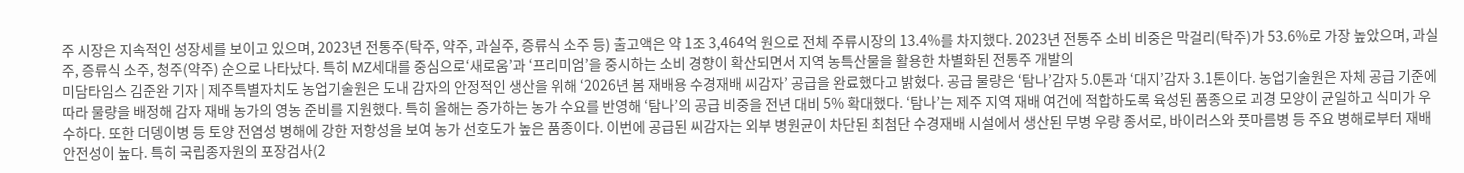주 시장은 지속적인 성장세를 보이고 있으며, 2023년 전통주(탁주, 약주, 과실주, 증류식 소주 등) 출고액은 약 1조 3,464억 원으로 전체 주류시장의 13.4%를 차지했다. 2023년 전통주 소비 비중은 막걸리(탁주)가 53.6%로 가장 높았으며, 과실주, 증류식 소주, 청주(약주) 순으로 나타났다. 특히 MZ세대를 중심으로‘새로움’과 ‘프리미엄’을 중시하는 소비 경향이 확산되면서 지역 농특산물을 활용한 차별화된 전통주 개발의
미담타임스 김준완 기자 | 제주특별자치도 농업기술원은 도내 감자의 안정적인 생산을 위해 ‘2026년 봄 재배용 수경재배 씨감자’ 공급을 완료했다고 밝혔다. 공급 물량은 ‘탐나’감자 5.0톤과 ‘대지’감자 3.1톤이다. 농업기술원은 자체 공급 기준에 따라 물량을 배정해 감자 재배 농가의 영농 준비를 지원했다. 특히 올해는 증가하는 농가 수요를 반영해 ‘탐나’의 공급 비중을 전년 대비 5% 확대했다. ‘탐나’는 제주 지역 재배 여건에 적합하도록 육성된 품종으로 괴경 모양이 균일하고 식미가 우수하다. 또한 더뎅이병 등 토양 전염성 병해에 강한 저항성을 보여 농가 선호도가 높은 품종이다. 이번에 공급된 씨감자는 외부 병원균이 차단된 최첨단 수경재배 시설에서 생산된 무병 우량 종서로, 바이러스와 풋마름병 등 주요 병해로부터 재배 안전성이 높다. 특히 국립종자원의 포장검사(2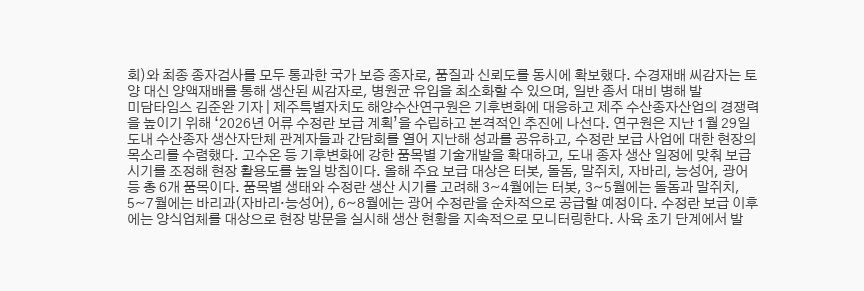회)와 최종 종자검사를 모두 통과한 국가 보증 종자로, 품질과 신뢰도를 동시에 확보했다. 수경재배 씨감자는 토양 대신 양액재배를 통해 생산된 씨감자로, 병원균 유입을 최소화할 수 있으며, 일반 종서 대비 병해 발
미담타임스 김준완 기자 | 제주특별자치도 해양수산연구원은 기후변화에 대응하고 제주 수산종자산업의 경쟁력을 높이기 위해 ‘2026년 어류 수정란 보급 계획’을 수립하고 본격적인 추진에 나선다. 연구원은 지난 1월 29일 도내 수산종자 생산자단체 관계자들과 간담회를 열어 지난해 성과를 공유하고, 수정란 보급 사업에 대한 현장의 목소리를 수렴했다. 고수온 등 기후변화에 강한 품목별 기술개발을 확대하고, 도내 종자 생산 일정에 맞춰 보급 시기를 조정해 현장 활용도를 높일 방침이다. 올해 주요 보급 대상은 터봇, 돌돔, 말쥐치, 자바리, 능성어, 광어 등 총 6개 품목이다. 품목별 생태와 수정란 생산 시기를 고려해 3~4월에는 터봇, 3~5월에는 돌돔과 말쥐치, 5~7월에는 바리과(자바리·능성어), 6~8월에는 광어 수정란을 순차적으로 공급할 예정이다. 수정란 보급 이후에는 양식업체를 대상으로 현장 방문을 실시해 생산 현황을 지속적으로 모니터링한다. 사육 초기 단계에서 발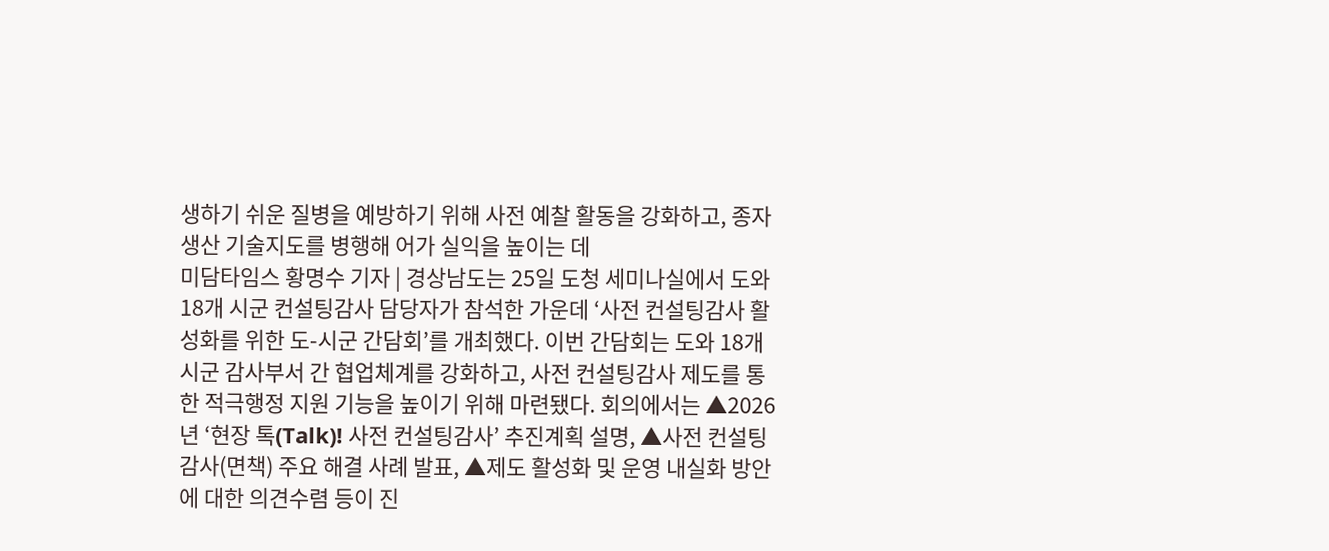생하기 쉬운 질병을 예방하기 위해 사전 예찰 활동을 강화하고, 종자생산 기술지도를 병행해 어가 실익을 높이는 데
미담타임스 황명수 기자 | 경상남도는 25일 도청 세미나실에서 도와 18개 시군 컨설팅감사 담당자가 참석한 가운데 ‘사전 컨설팅감사 활성화를 위한 도-시군 간담회’를 개최했다. 이번 간담회는 도와 18개 시군 감사부서 간 협업체계를 강화하고, 사전 컨설팅감사 제도를 통한 적극행정 지원 기능을 높이기 위해 마련됐다. 회의에서는 ▲2026년 ‘현장 톡(Talk)! 사전 컨설팅감사’ 추진계획 설명, ▲사전 컨설팅감사(면책) 주요 해결 사례 발표, ▲제도 활성화 및 운영 내실화 방안에 대한 의견수렴 등이 진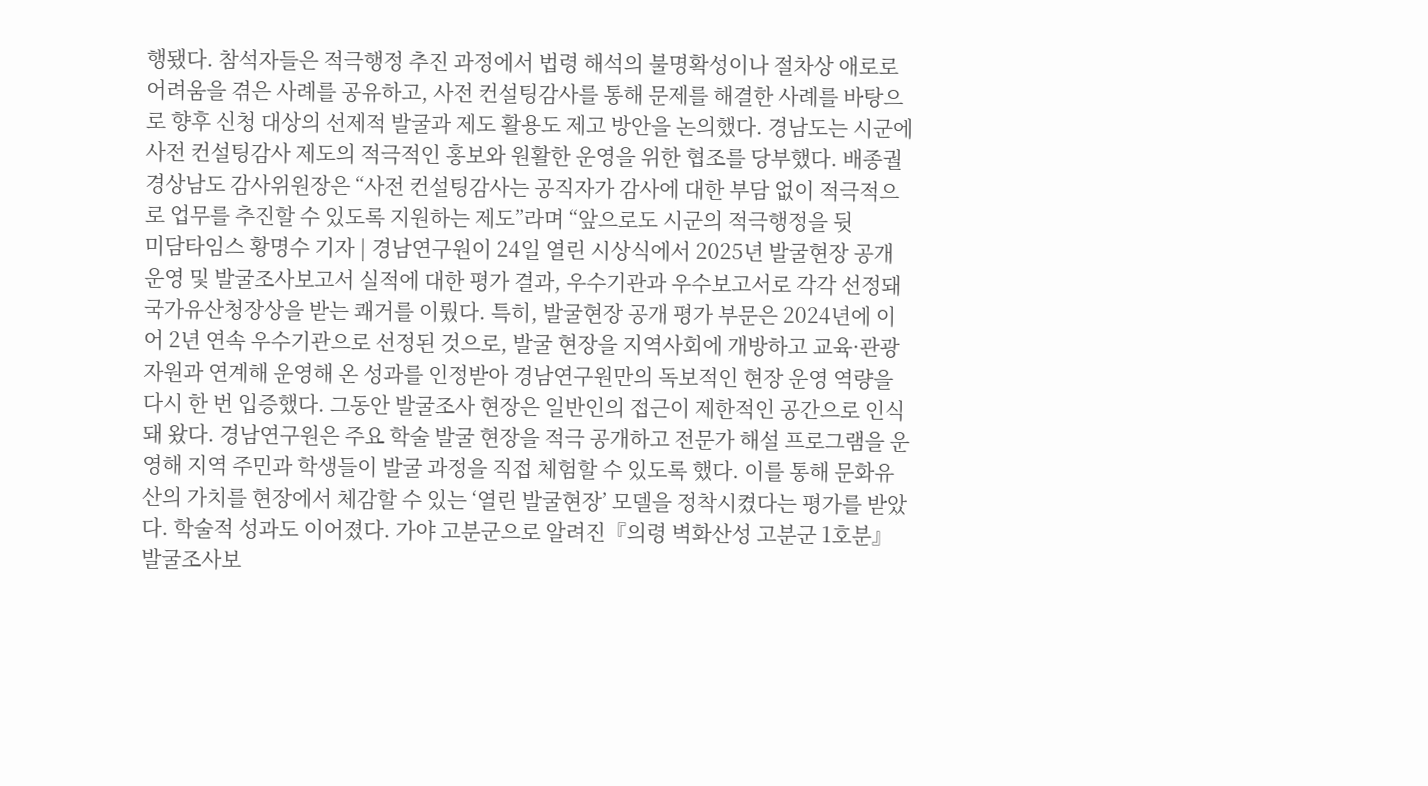행됐다. 참석자들은 적극행정 추진 과정에서 법령 해석의 불명확성이나 절차상 애로로 어려움을 겪은 사례를 공유하고, 사전 컨설팅감사를 통해 문제를 해결한 사례를 바탕으로 향후 신청 대상의 선제적 발굴과 제도 활용도 제고 방안을 논의했다. 경남도는 시군에 사전 컨설팅감사 제도의 적극적인 홍보와 원활한 운영을 위한 협조를 당부했다. 배종궐 경상남도 감사위원장은 “사전 컨설팅감사는 공직자가 감사에 대한 부담 없이 적극적으로 업무를 추진할 수 있도록 지원하는 제도”라며 “앞으로도 시군의 적극행정을 뒷
미담타임스 황명수 기자 | 경남연구원이 24일 열린 시상식에서 2025년 발굴현장 공개 운영 및 발굴조사보고서 실적에 대한 평가 결과, 우수기관과 우수보고서로 각각 선정돼 국가유산청장상을 받는 쾌거를 이뤘다. 특히, 발굴현장 공개 평가 부문은 2024년에 이어 2년 연속 우수기관으로 선정된 것으로, 발굴 현장을 지역사회에 개방하고 교육·관광 자원과 연계해 운영해 온 성과를 인정받아 경남연구원만의 독보적인 현장 운영 역량을 다시 한 번 입증했다. 그동안 발굴조사 현장은 일반인의 접근이 제한적인 공간으로 인식돼 왔다. 경남연구원은 주요 학술 발굴 현장을 적극 공개하고 전문가 해설 프로그램을 운영해 지역 주민과 학생들이 발굴 과정을 직접 체험할 수 있도록 했다. 이를 통해 문화유산의 가치를 현장에서 체감할 수 있는 ‘열린 발굴현장’ 모델을 정착시켰다는 평가를 받았다. 학술적 성과도 이어졌다. 가야 고분군으로 알려진『의령 벽화산성 고분군 1호분』발굴조사보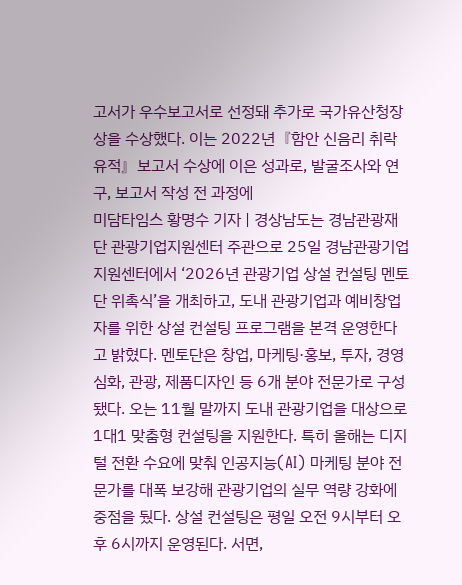고서가 우수보고서로 선정돼 추가로 국가유산청장상을 수상했다. 이는 2022년『함안 신음리 취락유적』보고서 수상에 이은 성과로, 발굴조사와 연구, 보고서 작성 전 과정에
미담타임스 황명수 기자 | 경상남도는 경남관광재단 관광기업지원센터 주관으로 25일 경남관광기업지원센터에서 ‘2026년 관광기업 상설 컨설팅 멘토단 위촉식’을 개최하고, 도내 관광기업과 예비창업자를 위한 상설 컨설팅 프로그램을 본격 운영한다고 밝혔다. 멘토단은 창업, 마케팅·홍보, 투자, 경영 심화, 관광, 제품디자인 등 6개 분야 전문가로 구성됐다. 오는 11월 말까지 도내 관광기업을 대상으로 1대1 맞춤형 컨설팅을 지원한다. 특히 올해는 디지털 전환 수요에 맞춰 인공지능(AI) 마케팅 분야 전문가를 대폭 보강해 관광기업의 실무 역량 강화에 중점을 뒀다. 상설 컨설팅은 평일 오전 9시부터 오후 6시까지 운영된다. 서면,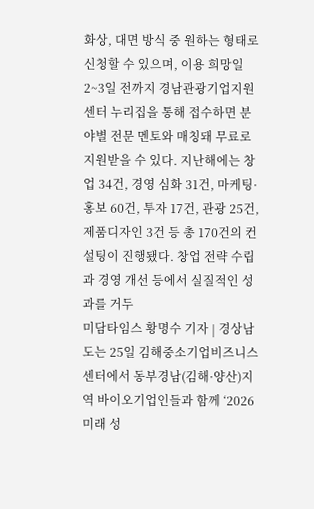화상, 대면 방식 중 원하는 형태로 신청할 수 있으며, 이용 희망일 2~3일 전까지 경남관광기업지원센터 누리집을 통해 접수하면 분야별 전문 멘토와 매칭돼 무료로 지원받을 수 있다. 지난해에는 창업 34건, 경영 심화 31건, 마케팅·홍보 60건, 투자 17건, 관광 25건, 제품디자인 3건 등 총 170건의 컨설팅이 진행됐다. 창업 전략 수립과 경영 개선 등에서 실질적인 성과를 거두
미담타임스 황명수 기자 | 경상남도는 25일 김해중소기업비즈니스센터에서 동부경남(김해·양산)지역 바이오기업인들과 함께 ‘2026 미래 성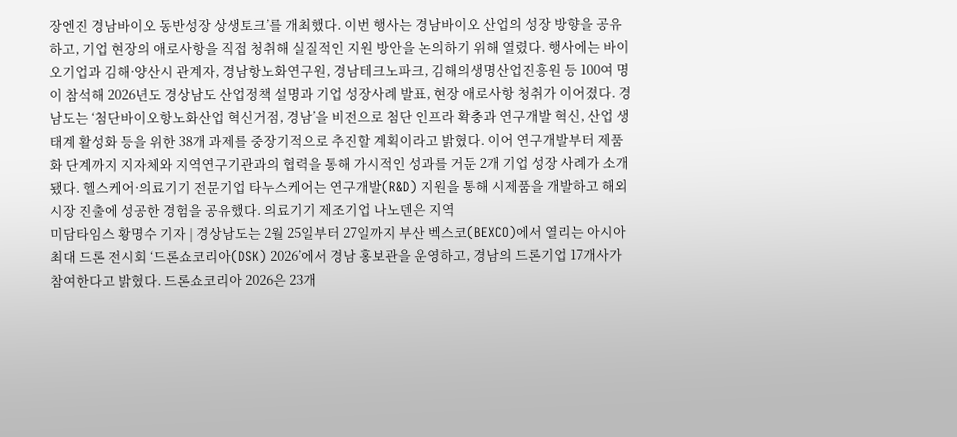장엔진 경남바이오 동반성장 상생토크’를 개최했다. 이번 행사는 경남바이오 산업의 성장 방향을 공유하고, 기업 현장의 애로사항을 직접 청취해 실질적인 지원 방안을 논의하기 위해 열렸다. 행사에는 바이오기업과 김해·양산시 관계자, 경남항노화연구원, 경남테크노파크, 김해의생명산업진흥원 등 100여 명이 참석해 2026년도 경상남도 산업정책 설명과 기업 성장사례 발표, 현장 애로사항 청취가 이어졌다. 경남도는 ‘첨단바이오항노화산업 혁신거점, 경남’을 비전으로 첨단 인프라 확충과 연구개발 혁신, 산업 생태계 활성화 등을 위한 38개 과제를 중장기적으로 추진할 계획이라고 밝혔다. 이어 연구개발부터 제품화 단계까지 지자체와 지역연구기관과의 협력을 통해 가시적인 성과를 거둔 2개 기업 성장 사례가 소개됐다. 헬스케어·의료기기 전문기업 타누스케어는 연구개발(R&D) 지원을 통해 시제품을 개발하고 해외시장 진출에 성공한 경험을 공유했다. 의료기기 제조기업 나노덴은 지역
미담타임스 황명수 기자 | 경상남도는 2월 25일부터 27일까지 부산 벡스코(BEXCO)에서 열리는 아시아 최대 드론 전시회 ‘드론쇼코리아(DSK) 2026’에서 경남 홍보관을 운영하고, 경남의 드론기업 17개사가 참여한다고 밝혔다. 드론쇼코리아 2026은 23개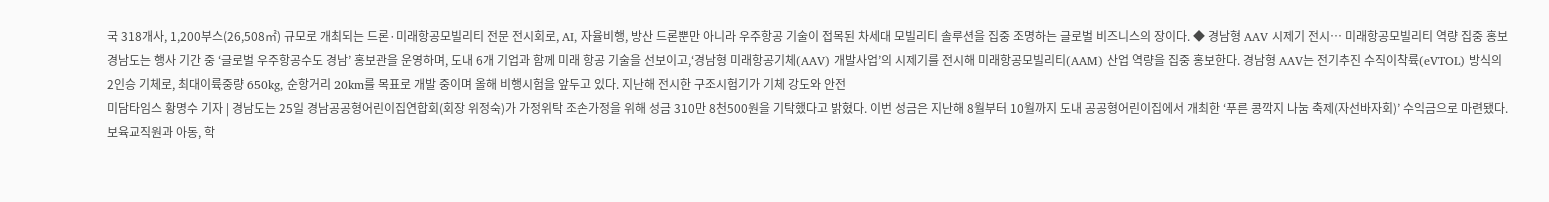국 318개사, 1,200부스(26,508㎡) 규모로 개최되는 드론·미래항공모빌리티 전문 전시회로, AI, 자율비행, 방산 드론뿐만 아니라 우주항공 기술이 접목된 차세대 모빌리티 솔루션을 집중 조명하는 글로벌 비즈니스의 장이다. ◆ 경남형 AAV 시제기 전시… 미래항공모빌리티 역량 집중 홍보 경남도는 행사 기간 중 ‘글로벌 우주항공수도 경남’ 홍보관을 운영하며, 도내 6개 기업과 함께 미래 항공 기술을 선보이고,‘경남형 미래항공기체(AAV) 개발사업’의 시제기를 전시해 미래항공모빌리티(AAM) 산업 역량을 집중 홍보한다. 경남형 AAV는 전기추진 수직이착륙(eVTOL) 방식의 2인승 기체로, 최대이륙중량 650kg, 순항거리 20km를 목표로 개발 중이며 올해 비행시험을 앞두고 있다. 지난해 전시한 구조시험기가 기체 강도와 안전
미담타임스 황명수 기자 | 경남도는 25일 경남공공형어린이집연합회(회장 위정숙)가 가정위탁 조손가정을 위해 성금 310만 8천500원을 기탁했다고 밝혔다. 이번 성금은 지난해 8월부터 10월까지 도내 공공형어린이집에서 개최한 ‘푸른 콩깍지 나눔 축제(자선바자회)’ 수익금으로 마련됐다. 보육교직원과 아동, 학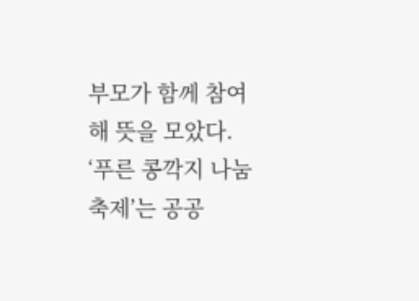부모가 함께 참여해 뜻을 모았다. ‘푸른 콩깍지 나눔 축제’는 공공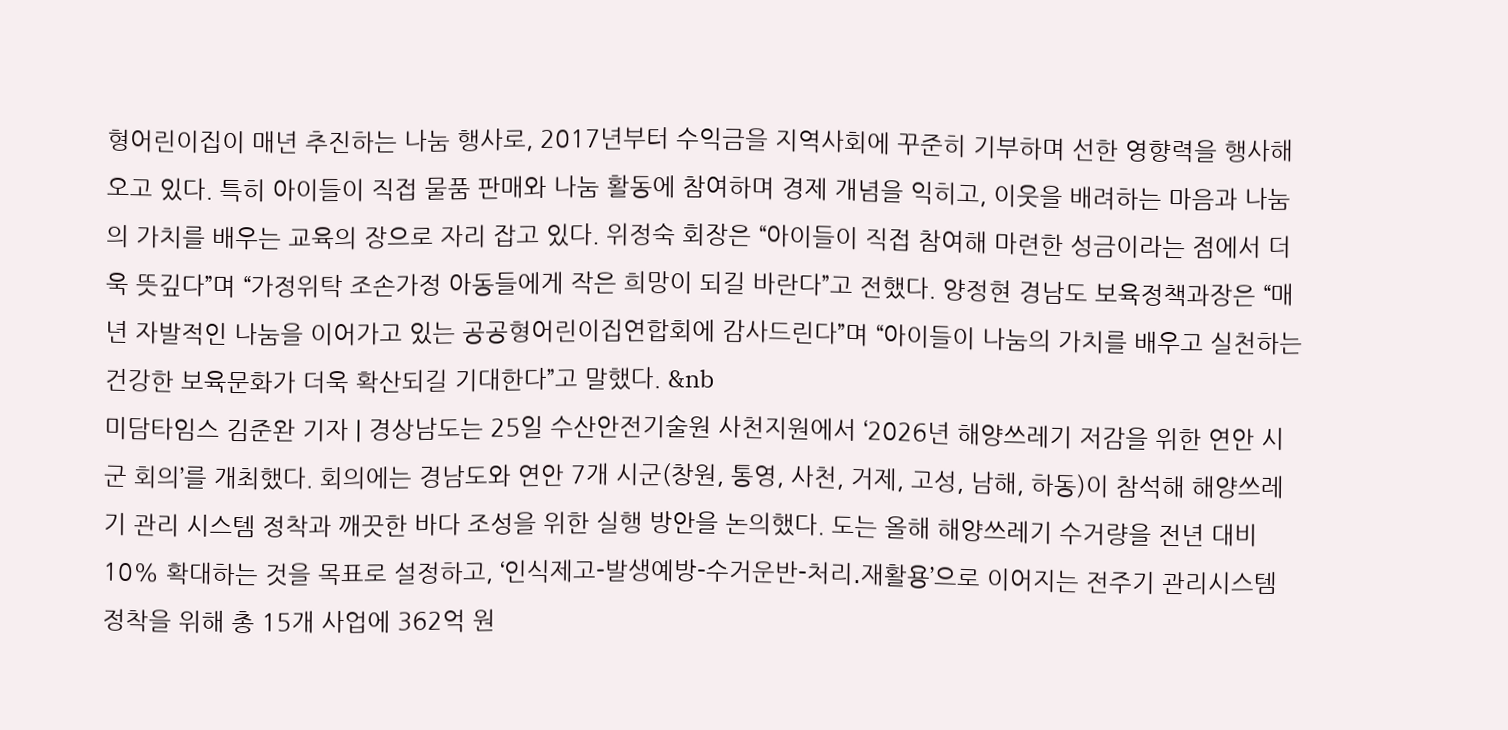형어린이집이 매년 추진하는 나눔 행사로, 2017년부터 수익금을 지역사회에 꾸준히 기부하며 선한 영향력을 행사해 오고 있다. 특히 아이들이 직접 물품 판매와 나눔 활동에 참여하며 경제 개념을 익히고, 이웃을 배려하는 마음과 나눔의 가치를 배우는 교육의 장으로 자리 잡고 있다. 위정숙 회장은 “아이들이 직접 참여해 마련한 성금이라는 점에서 더욱 뜻깊다”며 “가정위탁 조손가정 아동들에게 작은 희망이 되길 바란다”고 전했다. 양정현 경남도 보육정책과장은 “매년 자발적인 나눔을 이어가고 있는 공공형어린이집연합회에 감사드린다”며 “아이들이 나눔의 가치를 배우고 실천하는 건강한 보육문화가 더욱 확산되길 기대한다”고 말했다. &nb
미담타임스 김준완 기자 | 경상남도는 25일 수산안전기술원 사천지원에서 ‘2026년 해양쓰레기 저감을 위한 연안 시군 회의’를 개최했다. 회의에는 경남도와 연안 7개 시군(창원, 통영, 사천, 거제, 고성, 남해, 하동)이 참석해 해양쓰레기 관리 시스템 정착과 깨끗한 바다 조성을 위한 실행 방안을 논의했다. 도는 올해 해양쓰레기 수거량을 전년 대비 10% 확대하는 것을 목표로 설정하고, ‘인식제고-발생예방-수거운반-처리․재활용’으로 이어지는 전주기 관리시스템 정착을 위해 총 15개 사업에 362억 원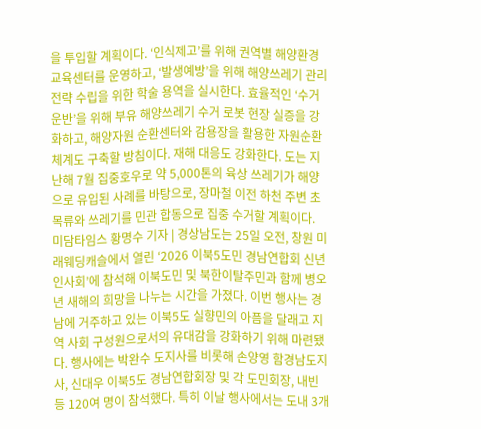을 투입할 계획이다. ‘인식제고’를 위해 권역별 해양환경 교육센터를 운영하고, ‘발생예방’을 위해 해양쓰레기 관리전략 수립을 위한 학술 용역을 실시한다. 효율적인 ‘수거운반’을 위해 부유 해양쓰레기 수거 로봇 현장 실증을 강화하고, 해양자원 순환센터와 감용장을 활용한 자원순환 체계도 구축할 방침이다. 재해 대응도 강화한다. 도는 지난해 7월 집중호우로 약 5,000톤의 육상 쓰레기가 해양으로 유입된 사례를 바탕으로, 장마철 이전 하천 주변 초목류와 쓰레기를 민관 합동으로 집중 수거할 계획이다.
미담타임스 황명수 기자 | 경상남도는 25일 오전, 창원 미래웨딩캐슬에서 열린 ‘2026 이북5도민 경남연합회 신년인사회’에 참석해 이북도민 및 북한이탈주민과 함께 병오년 새해의 희망을 나누는 시간을 가졌다. 이번 행사는 경남에 거주하고 있는 이북5도 실향민의 아픔을 달래고 지역 사회 구성원으로서의 유대감을 강화하기 위해 마련됐다. 행사에는 박완수 도지사를 비롯해 손양영 함경남도지사, 신대우 이북5도 경남연합회장 및 각 도민회장, 내빈 등 120여 명이 참석했다. 특히 이날 행사에서는 도내 3개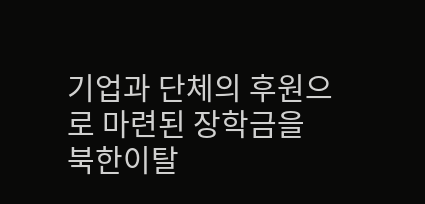기업과 단체의 후원으로 마련된 장학금을 북한이탈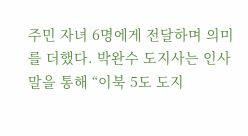주민 자녀 6명에게 전달하며 의미를 더했다. 박완수 도지사는 인사말을 통해 “이북 5도 도지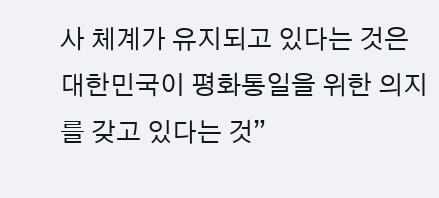사 체계가 유지되고 있다는 것은 대한민국이 평화통일을 위한 의지를 갖고 있다는 것”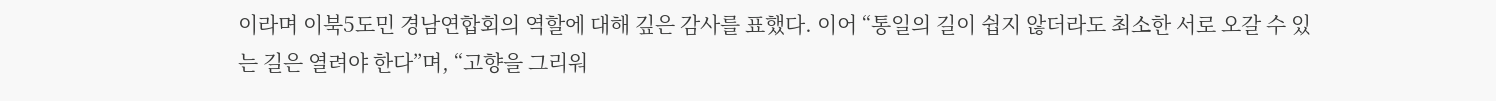이라며 이북5도민 경남연합회의 역할에 대해 깊은 감사를 표했다. 이어 “통일의 길이 쉽지 않더라도 최소한 서로 오갈 수 있는 길은 열려야 한다”며, “고향을 그리워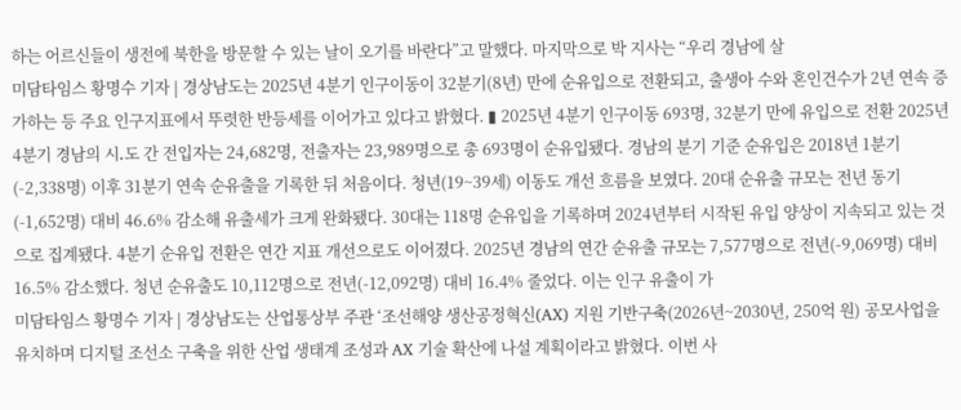하는 어르신들이 생전에 북한을 방문할 수 있는 날이 오기를 바란다”고 말했다. 마지막으로 박 지사는 “우리 경남에 살
미담타임스 황명수 기자 | 경상남도는 2025년 4분기 인구이동이 32분기(8년) 만에 순유입으로 전환되고, 출생아 수와 혼인건수가 2년 연속 증가하는 등 주요 인구지표에서 뚜렷한 반등세를 이어가고 있다고 밝혔다. ▮ 2025년 4분기 인구이동 693명, 32분기 만에 유입으로 전환 2025년 4분기 경남의 시․도 간 전입자는 24,682명, 전출자는 23,989명으로 총 693명이 순유입됐다. 경남의 분기 기준 순유입은 2018년 1분기(-2,338명) 이후 31분기 연속 순유출을 기록한 뒤 처음이다. 청년(19~39세) 이동도 개선 흐름을 보였다. 20대 순유출 규모는 전년 동기(-1,652명) 대비 46.6% 감소해 유출세가 크게 완화됐다. 30대는 118명 순유입을 기록하며 2024년부터 시작된 유입 양상이 지속되고 있는 것으로 집계됐다. 4분기 순유입 전환은 연간 지표 개선으로도 이어졌다. 2025년 경남의 연간 순유출 규모는 7,577명으로 전년(-9,069명) 대비 16.5% 감소했다. 청년 순유출도 10,112명으로 전년(-12,092명) 대비 16.4% 줄었다. 이는 인구 유출이 가
미담타임스 황명수 기자 | 경상남도는 산업통상부 주관 ‘조선해양 생산공정혁신(AX) 지원 기반구축(2026년~2030년, 250억 원) 공모사업을 유치하며 디지털 조선소 구축을 위한 산업 생태계 조성과 AX 기술 확산에 나설 계획이라고 밝혔다. 이번 사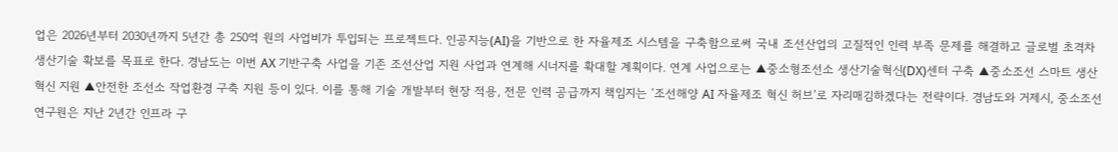업은 2026년부터 2030년까지 5년간 총 250억 원의 사업비가 투입되는 프로젝트다. 인공지능(AI)을 기반으로 한 자율제조 시스템을 구축함으로써 국내 조선산업의 고질적인 인력 부족 문제를 해결하고 글로벌 초격차 생산기술 확보를 목표로 한다. 경남도는 이번 AX 기반구축 사업을 기존 조선산업 지원 사업과 연계해 시너지를 확대할 계획이다. 연계 사업으로는 ▲중소형조선소 생산기술혁신(DX)센터 구축 ▲중소조선 스마트 생산혁신 지원 ▲안전한 조선소 작업환경 구축 지원 등이 있다. 이를 통해 기술 개발부터 현장 적용, 전문 인력 공급까지 책임지는 ‘조선해양 AI 자율제조 혁신 허브’로 자리매김하겠다는 전략이다. 경남도와 거제시, 중소조선연구원은 지난 2년간 인프라 구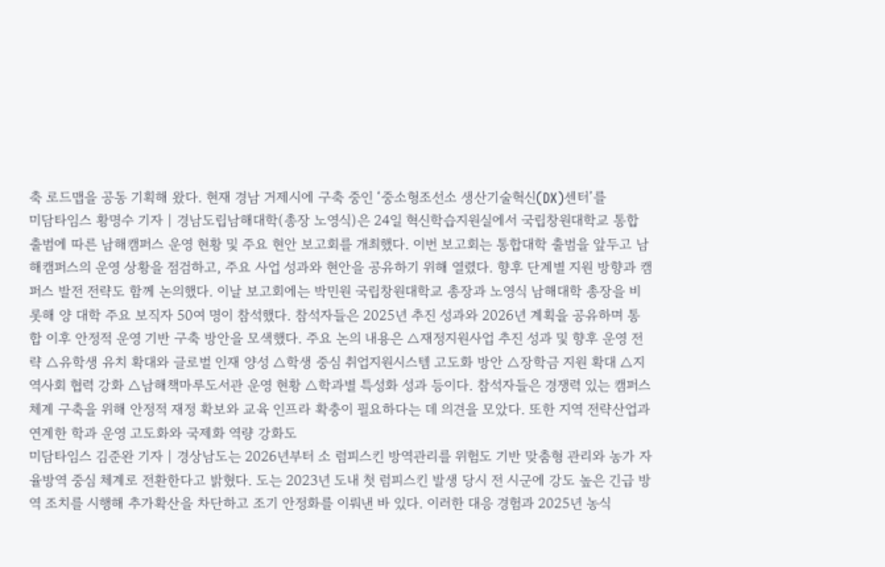축 로드맵을 공동 기획해 왔다. 현재 경남 거제시에 구축 중인 ‘중소형조선소 생산기술혁신(DX)센터’를
미담타임스 황명수 기자 | 경남도립남해대학(총장 노영식)은 24일 혁신학습지원실에서 국립창원대학교 통합 출범에 따른 남해캠퍼스 운영 현황 및 주요 현안 보고회를 개최했다. 이번 보고회는 통합대학 출범을 앞두고 남해캠퍼스의 운영 상황을 점검하고, 주요 사업 성과와 현안을 공유하기 위해 열렸다. 향후 단계별 지원 방향과 캠퍼스 발전 전략도 함께 논의했다. 이날 보고회에는 박민원 국립창원대학교 총장과 노영식 남해대학 총장을 비롯해 양 대학 주요 보직자 50여 명이 참석했다. 참석자들은 2025년 추진 성과와 2026년 계획을 공유하며 통합 이후 안정적 운영 기반 구축 방안을 모색했다. 주요 논의 내용은 △재정지원사업 추진 성과 및 향후 운영 전략 △유학생 유치 확대와 글로벌 인재 양성 △학생 중심 취업지원시스템 고도화 방안 △장학금 지원 확대 △지역사회 협력 강화 △남해책마루도서관 운영 현황 △학과별 특성화 성과 등이다. 참석자들은 경쟁력 있는 캠퍼스 체계 구축을 위해 안정적 재정 확보와 교육 인프라 확충이 필요하다는 데 의견을 모았다. 또한 지역 전략산업과 연계한 학과 운영 고도화와 국제화 역량 강화도
미담타임스 김준완 기자 | 경상남도는 2026년부터 소 럼피스킨 방역관리를 위험도 기반 맞춤형 관리와 농가 자율방역 중심 체계로 전환한다고 밝혔다. 도는 2023년 도내 첫 럼피스킨 발생 당시 전 시군에 강도 높은 긴급 방역 조치를 시행해 추가확산을 차단하고 조기 안정화를 이뤄낸 바 있다. 이러한 대응 경험과 2025년 농식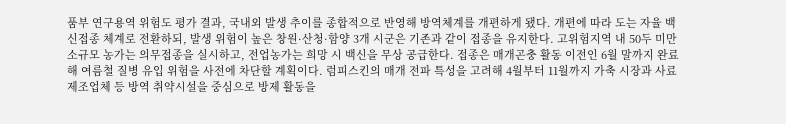품부 연구용역 위험도 평가 결과, 국내외 발생 추이를 종합적으로 반영해 방역체계를 개편하게 됐다. 개편에 따라 도는 자율 백신접종 체계로 전환하되, 발생 위험이 높은 창원·산청·함양 3개 시군은 기존과 같이 접종을 유지한다. 고위험지역 내 50두 미만 소규모 농가는 의무접종을 실시하고, 전업농가는 희망 시 백신을 무상 공급한다. 접종은 매개곤충 활동 이전인 6월 말까지 완료해 여름철 질병 유입 위험을 사전에 차단할 계획이다. 럼피스킨의 매개 전파 특성을 고려해 4월부터 11월까지 가축 시장과 사료제조업체 등 방역 취약시설을 중심으로 방제 활동을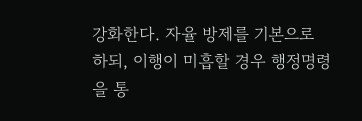강화한다. 자율 방제를 기본으로 하되, 이행이 미흡할 경우 행정명령을 통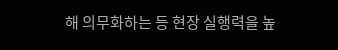해 의무화하는 등 현장 실행력을 높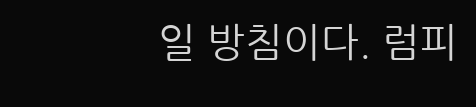일 방침이다. 럼피